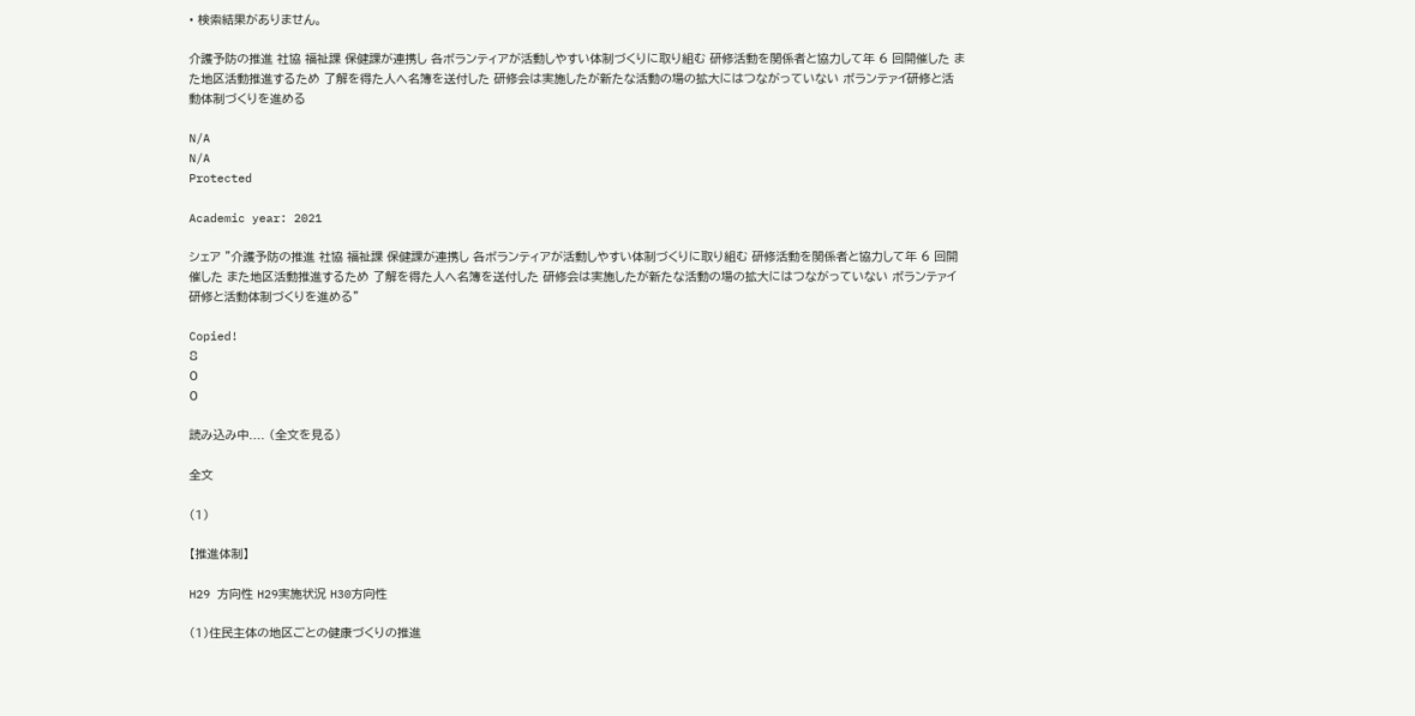• 検索結果がありません。

介護予防の推進 社協 福祉課 保健課が連携し 各ボランティアが活動しやすい体制づくりに取り組む 研修活動を関係者と協力して年 6 回開催した また地区活動推進するため 了解を得た人へ名簿を送付した 研修会は実施したが新たな活動の場の拡大にはつながっていない ボランテァイ研修と活動体制づくりを進める

N/A
N/A
Protected

Academic year: 2021

シェア "介護予防の推進 社協 福祉課 保健課が連携し 各ボランティアが活動しやすい体制づくりに取り組む 研修活動を関係者と協力して年 6 回開催した また地区活動推進するため 了解を得た人へ名簿を送付した 研修会は実施したが新たな活動の場の拡大にはつながっていない ボランテァイ研修と活動体制づくりを進める"

Copied!
8
0
0

読み込み中.... (全文を見る)

全文

(1)

【推進体制】

H29 方向性 H29実施状況 H30方向性

(1)住民主体の地区ごとの健康づくりの推進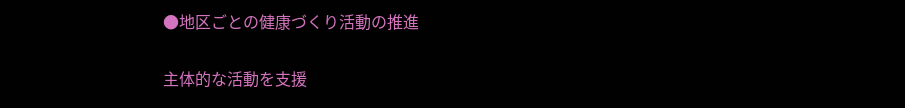●地区ごとの健康づくり活動の推進

主体的な活動を支援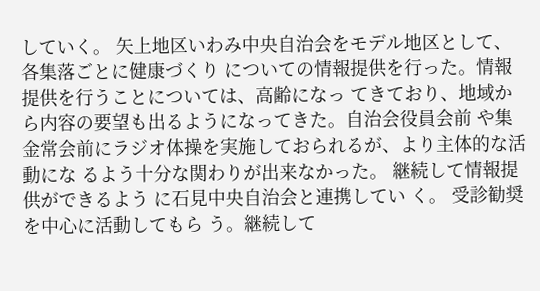していく。 矢上地区いわみ中央自治会をモデル地区として、各集落ごとに健康づくり についての情報提供を行った。情報提供を行うことについては、高齢になっ てきており、地域から内容の要望も出るようになってきた。自治会役員会前 や集金常会前にラジオ体操を実施しておられるが、より主体的な活動にな るよう十分な関わりが出来なかった。 継続して情報提供ができるよう に石見中央自治会と連携してい く。 受診勧奨を中心に活動してもら う。継続して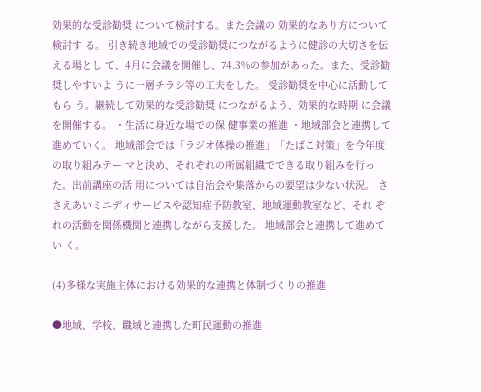効果的な受診勧奨 について検討する。また会議の 効果的なあり方について検討す る。 引き続き地域での受診勧奨につながるように健診の大切さを伝える場とし て、4月に会議を開催し、74.3%の参加があった。また、受診勧奨しやすいよ うに一層チラシ等の工夫をした。 受診勧奨を中心に活動してもら う。継続して効果的な受診勧奨 につながるよう、効果的な時期 に会議を開催する。 ・生活に身近な場での保 健事業の推進 ・地域部会と連携して進めていく。 地域部会では「ラジオ体操の推進」「たばこ対策」を今年度の取り組みテー マと決め、それぞれの所属組織でできる取り組みを行った。出前講座の活 用については自治会や集落からの要望は少ない状況。 ささえあいミニディサービスや認知症予防教室、地域運動教室など、それ ぞれの活動を関係機関と連携しながら支援した。 地域部会と連携して進めてい く。

(4)多様な実施主体における効果的な連携と体制づくりの推進

●地域、学校、職域と連携した町民運動の推進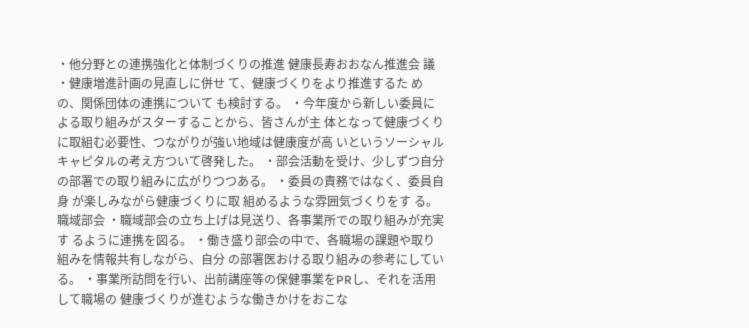・他分野との連携強化と体制づくりの推進 健康長寿おおなん推進会 議 ・健康増進計画の見直しに併せ て、健康づくりをより推進するた めの、関係団体の連携について も検討する。 ・今年度から新しい委員による取り組みがスターすることから、皆さんが主 体となって健康づくりに取組む必要性、つながりが強い地域は健康度が高 いというソーシャルキャピタルの考え方ついて啓発した。 ・部会活動を受け、少しずつ自分の部署での取り組みに広がりつつある。 ・委員の責務ではなく、委員自身 が楽しみながら健康づくりに取 組めるような雰囲気づくりをす る。 職域部会 ・職域部会の立ち上げは見送り、各事業所での取り組みが充実す るように連携を図る。 ・働き盛り部会の中で、各職場の課題や取り組みを情報共有しながら、自分 の部署医おける取り組みの参考にしている。 ・事業所訪問を行い、出前講座等の保健事業をPRし、それを活用して職場の 健康づくりが進むような働きかけをおこな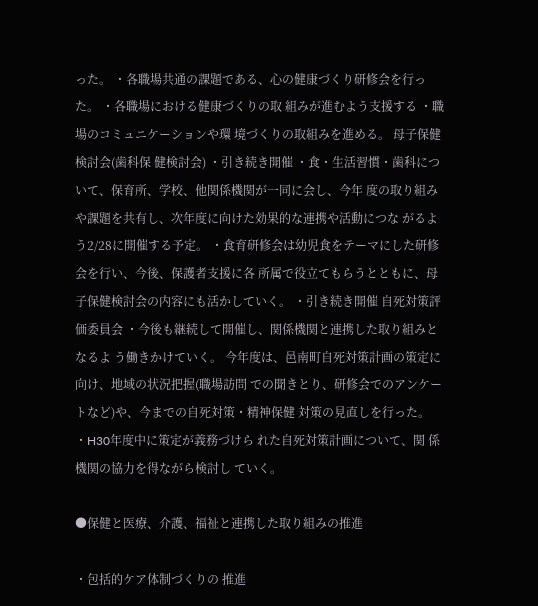った。 ・各職場共通の課題である、心の健康づくり研修会を行った。 ・各職場における健康づくりの取 組みが進むよう支援する ・職場のコミュニケーションや環 境づくりの取組みを進める。 母子保健検討会(歯科保 健検討会) ・引き続き開催 ・食・生活習慣・歯科について、保育所、学校、他関係機関が一同に会し、今年 度の取り組みや課題を共有し、次年度に向けた効果的な連携や活動につな がるよう2/28に開催する予定。 ・食育研修会は幼児食をテーマにした研修会を行い、今後、保護者支援に各 所属で役立てもらうとともに、母子保健検討会の内容にも活かしていく。 ・引き続き開催 自死対策評価委員会 ・今後も継続して開催し、関係機関と連携した取り組みとなるよ う働きかけていく。 今年度は、邑南町自死対策計画の策定に向け、地域の状況把握(職場訪問 での聞きとり、研修会でのアンケートなど)や、今までの自死対策・精神保健 対策の見直しを行った。 ・H30年度中に策定が義務づけら れた自死対策計画について、関 係機関の協力を得ながら検討し ていく。

●保健と医療、介護、福祉と連携した取り組みの推進

・包括的ケア体制づくりの 推進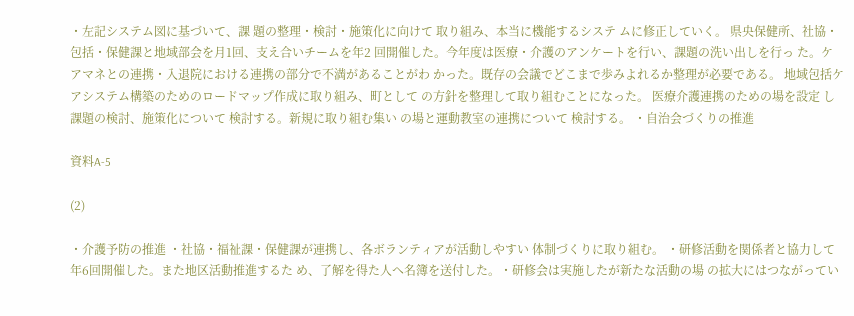・左記システム図に基づいて、課 題の整理・検討・施策化に向けて 取り組み、本当に機能するシステ ムに修正していく。 県央保健所、社協・包括・保健課と地域部会を月1回、支え合いチームを年2 回開催した。今年度は医療・介護のアンケートを行い、課題の洗い出しを行っ た。ケアマネとの連携・入退院における連携の部分で不満があることがわ かった。既存の会議でどこまで歩みよれるか整理が必要である。 地域包括ケアシステム構築のためのロードマップ作成に取り組み、町として の方針を整理して取り組むことになった。 医療介護連携のための場を設定 し課題の検討、施策化について 検討する。新規に取り組む集い の場と運動教室の連携について 検討する。 ・自治会づくりの推進

資料A-5

(2)

・介護予防の推進 ・社協・福祉課・保健課が連携し、各ボランティアが活動しやすい 体制づくりに取り組む。 ・研修活動を関係者と協力して年6回開催した。また地区活動推進するた め、了解を得た人へ名簿を送付した。・研修会は実施したが新たな活動の場 の拡大にはつながってい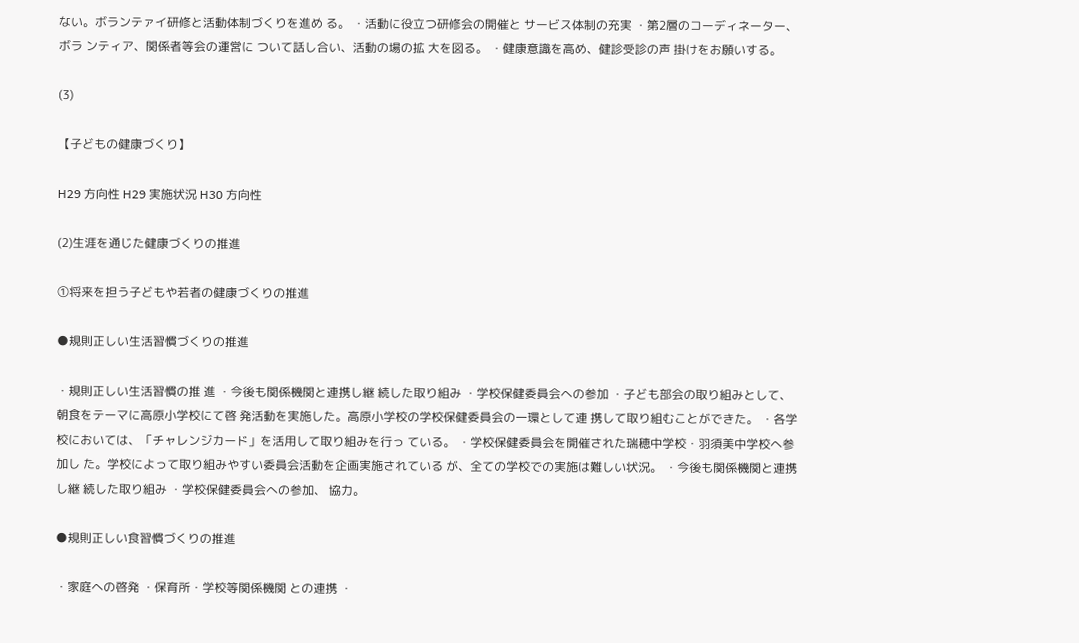ない。ボランテァイ研修と活動体制づくりを進め る。 ・活動に役立つ研修会の開催と サービス体制の充実 ・第2層のコーディネーター、ボラ ンティア、関係者等会の運営に ついて話し合い、活動の場の拡 大を図る。 ・健康意識を高め、健診受診の声 掛けをお願いする。

(3)

【子どもの健康づくり】

H29 方向性 H29 実施状況 H30 方向性

(2)生涯を通じた健康づくりの推進

①将来を担う子どもや若者の健康づくりの推進

●規則正しい生活習慣づくりの推進

・規則正しい生活習慣の推 進 ・今後も関係機関と連携し継 続した取り組み ・学校保健委員会への参加 ・子ども部会の取り組みとして、朝食をテーマに高原小学校にて啓 発活動を実施した。高原小学校の学校保健委員会の一環として連 携して取り組むことができた。 ・各学校においては、「チャレンジカード」を活用して取り組みを行っ ている。 ・学校保健委員会を開催された瑞穂中学校・羽須美中学校へ参加し た。学校によって取り組みやすい委員会活動を企画実施されている が、全ての学校での実施は難しい状況。 ・今後も関係機関と連携し継 続した取り組み ・学校保健委員会への参加、 協力。

●規則正しい食習慣づくりの推進

・家庭への啓発 ・保育所・学校等関係機関 との連携 ・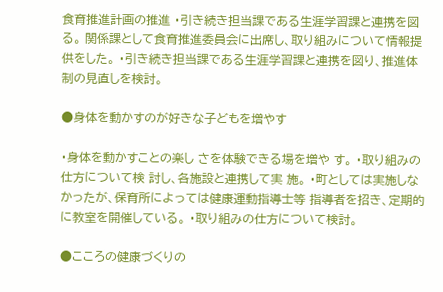食育推進計画の推進 ・引き続き担当課である生涯学習課と連携を図る。 関係課として食育推進委員会に出席し、取り組みについて情報提供をした。 ・引き続き担当課である生涯学習課と連携を図り、推進体 制の見直しを検討。

●身体を動かすのが好きな子どもを増やす

・身体を動かすことの楽し さを体験できる場を増や す。 ・取り組みの仕方について検 討し、各施設と連携して実 施。 ・町としては実施しなかったが、保育所によっては健康運動指導士等 指導者を招き、定期的に教室を開催している。 ・取り組みの仕方について検討。

●こころの健康づくりの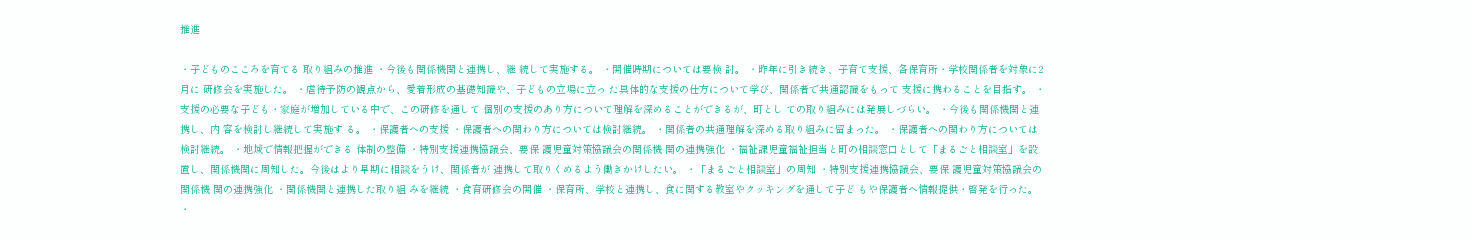推進

・子どものこころを育てる 取り組みの推進 ・今後も関係機関と連携し、継 続して実施する。 ・開催時期については要検 討。 ・昨年に引き続き、子育て支援、各保育所・学校関係者を対象に2月に 研修会を実施した。 ・虐待予防の観点から、愛着形成の基礎知識や、子どもの立場に立っ た具体的な支援の仕方について学び、関係者で共通認識をもって 支援に携わることを目指す。 ・支援の必要な子ども・家庭が増加している中で、この研修を通して 個別の支援のあり方について理解を深めることができるが、町とし ての取り組みには発展しづらい。 ・今後も関係機関と連携し、内 容を検討し継続して実施す る。 ・保護者への支援 ・保護者への関わり方については検討継続。 ・関係者の共通理解を深める取り組みに留まった。 ・保護者への関わり方については検討継続。 ・地域で情報把握ができる 体制の整備 ・特別支援連携協議会、要保 護児童対策協議会の関係機 関の連携強化 ・福祉課児童福祉担当と町の相談窓口として「まるごと相談室」を設 置し、関係機関に周知した。今後はより早期に相談をうけ、関係者が 連携して取りくめるよう働きかけしたい。 ・「まるごと相談室」の周知 ・特別支援連携協議会、要保 護児童対策協議会の関係機 関の連携強化 ・関係機関と連携した取り組 みを継続 ・食育研修会の開催 ・保育所、学校と連携し、食に関する教室やクッキングを通して子ど もや保護者へ情報提供・啓発を行った。 ・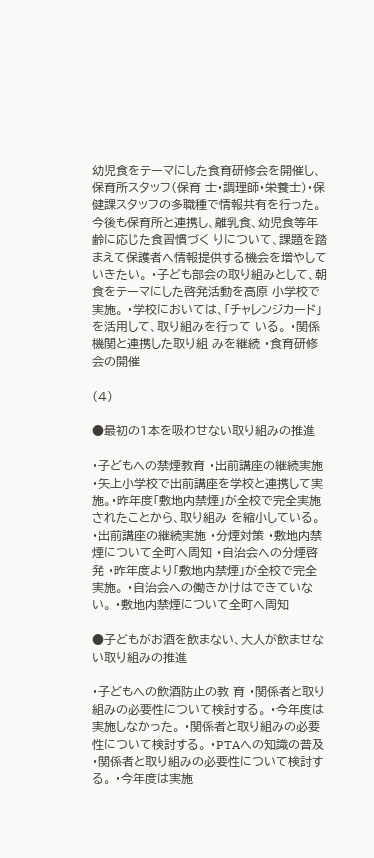幼児食をテーマにした食育研修会を開催し、保育所スタッフ(保育 士・調理師・栄養士)・保健課スタッフの多職種で情報共有を行った。 今後も保育所と連携し、離乳食、幼児食等年齢に応じた食習慣づく りについて、課題を踏まえて保護者へ情報提供する機会を増やして いきたい。 ・子ども部会の取り組みとして、朝食をテーマにした啓発活動を高原 小学校で実施。 ・学校においては、「チャレンジカード」を活用して、取り組みを行って いる。 ・関係機関と連携した取り組 みを継続 ・食育研修会の開催

(4)

●最初の1本を吸わせない取り組みの推進

・子どもへの禁煙教育 ・出前講座の継続実施 ・矢上小学校で出前講座を学校と連携して実施。・昨年度「敷地内禁煙」が全校で完全実施されたことから、取り組み を縮小している。 ・出前講座の継続実施 ・分煙対策 ・敷地内禁煙について全町へ周知 ・自治会への分煙啓発 ・昨年度より「敷地内禁煙」が全校で完全実施。 ・自治会への働きかけはできていない。 ・敷地内禁煙について全町へ周知

●子どもがお酒を飲まない、大人が飲ませない取り組みの推進

・子どもへの飲酒防止の教 育 ・関係者と取り組みの必要性について検討する。 ・今年度は実施しなかった。 ・関係者と取り組みの必要性について検討する。 ・PTAへの知識の普及 ・関係者と取り組みの必要性について検討する。 ・今年度は実施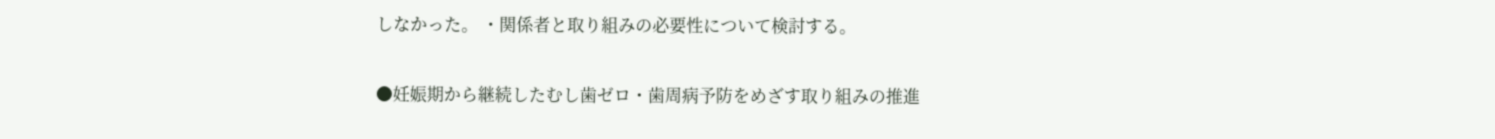しなかった。 ・関係者と取り組みの必要性について検討する。

●妊娠期から継続したむし歯ゼロ・歯周病予防をめざす取り組みの推進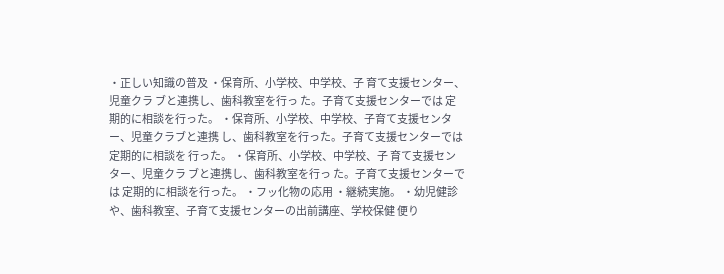・正しい知識の普及 ・保育所、小学校、中学校、子 育て支援センター、児童クラ ブと連携し、歯科教室を行っ た。子育て支援センターでは 定期的に相談を行った。 ・保育所、小学校、中学校、子育て支援センター、児童クラブと連携 し、歯科教室を行った。子育て支援センターでは定期的に相談を 行った。 ・保育所、小学校、中学校、子 育て支援センター、児童クラ ブと連携し、歯科教室を行っ た。子育て支援センターでは 定期的に相談を行った。 ・フッ化物の応用 ・継続実施。 ・幼児健診や、歯科教室、子育て支援センターの出前講座、学校保健 便り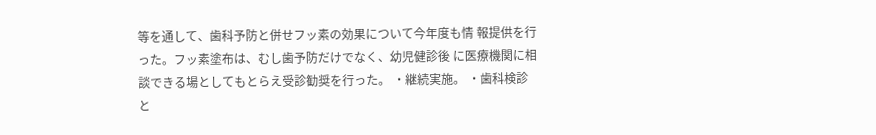等を通して、歯科予防と併せフッ素の効果について今年度も情 報提供を行った。フッ素塗布は、むし歯予防だけでなく、幼児健診後 に医療機関に相談できる場としてもとらえ受診勧奨を行った。 ・継続実施。 ・歯科検診と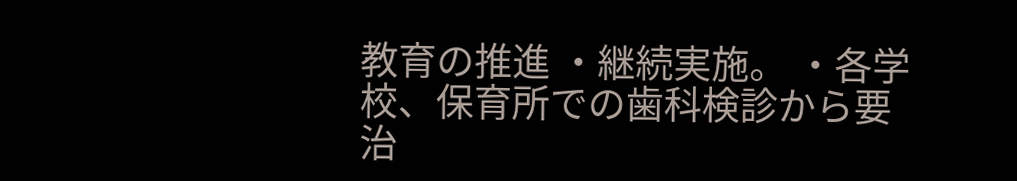教育の推進 ・継続実施。 ・各学校、保育所での歯科検診から要治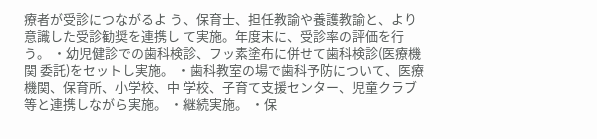療者が受診につながるよ う、保育士、担任教諭や養護教諭と、より意識した受診勧奨を連携し て実施。年度末に、受診率の評価を行う。 ・幼児健診での歯科検診、フッ素塗布に併せて歯科検診(医療機関 委託)をセットし実施。 ・歯科教室の場で歯科予防について、医療機関、保育所、小学校、中 学校、子育て支援センター、児童クラブ等と連携しながら実施。 ・継続実施。 ・保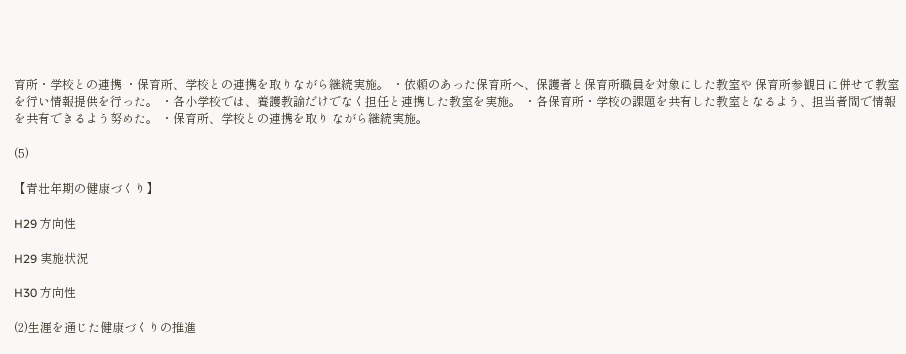育所・学校との連携 ・保育所、学校との連携を取りながら継続実施。 ・依頼のあった保育所へ、保護者と保育所職員を対象にした教室や 保育所参観日に併せて教室を行い情報提供を行った。 ・各小学校では、養護教諭だけでなく担任と連携した教室を実施。 ・各保育所・学校の課題を共有した教室となるよう、担当者間で情報 を共有できるよう努めた。 ・保育所、学校との連携を取り ながら継続実施。

(5)

【青壮年期の健康づくり】

H29 方向性

H29 実施状況

H30 方向性

(2)生涯を通じた健康づくりの推進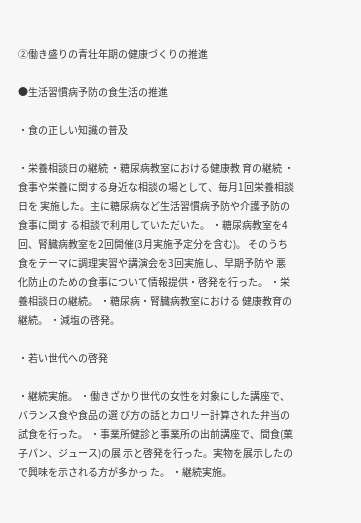②働き盛りの青壮年期の健康づくりの推進

●生活習慣病予防の食生活の推進

・食の正しい知識の普及

・栄養相談日の継続 ・糖尿病教室における健康教 育の継続 ・食事や栄養に関する身近な相談の場として、毎月1回栄養相談日を 実施した。主に糖尿病など生活習慣病予防や介護予防の食事に関す る相談で利用していただいた。 ・糖尿病教室を4回、腎臓病教室を2回開催(3月実施予定分を含む)。 そのうち食をテーマに調理実習や講演会を3回実施し、早期予防や 悪化防止のための食事について情報提供・啓発を行った。 ・栄養相談日の継続。 ・糖尿病・腎臓病教室における 健康教育の継続。 ・減塩の啓発。

・若い世代への啓発

・継続実施。 ・働きざかり世代の女性を対象にした講座で、バランス食や食品の選 び方の話とカロリー計算された弁当の試食を行った。 ・事業所健診と事業所の出前講座で、間食(菓子パン、ジュース)の展 示と啓発を行った。実物を展示したので興味を示される方が多かっ た。 ・継続実施。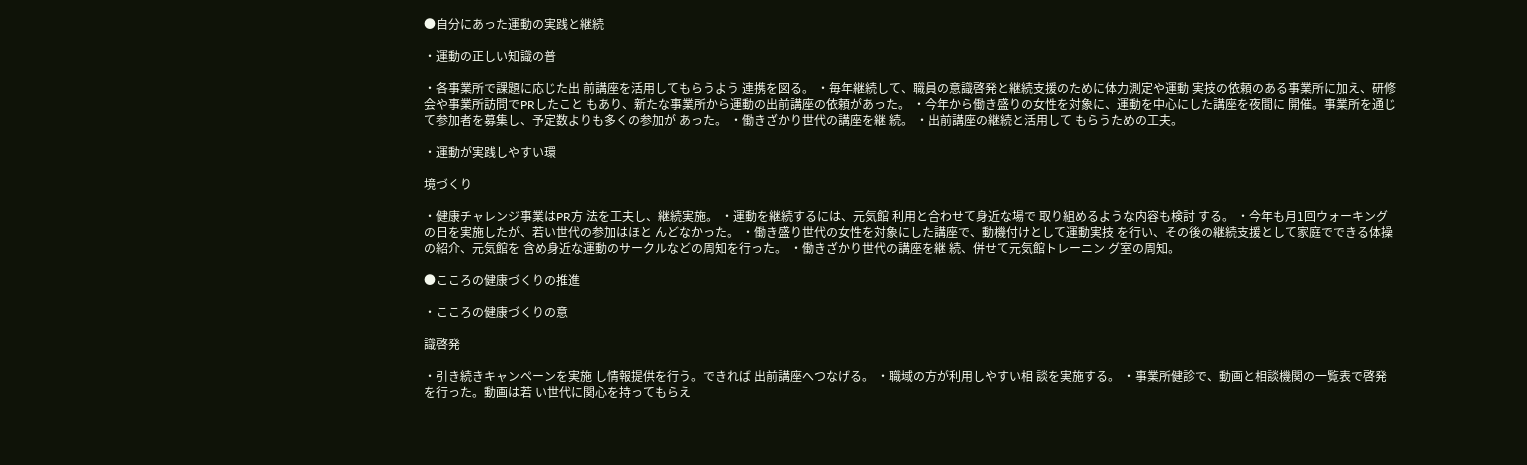●自分にあった運動の実践と継続

・運動の正しい知識の普

・各事業所で課題に応じた出 前講座を活用してもらうよう 連携を図る。 ・毎年継続して、職員の意識啓発と継続支援のために体力測定や運動 実技の依頼のある事業所に加え、研修会や事業所訪問でPRしたこと もあり、新たな事業所から運動の出前講座の依頼があった。 ・今年から働き盛りの女性を対象に、運動を中心にした講座を夜間に 開催。事業所を通じて参加者を募集し、予定数よりも多くの参加が あった。 ・働きざかり世代の講座を継 続。 ・出前講座の継続と活用して もらうための工夫。

・運動が実践しやすい環

境づくり

・健康チャレンジ事業はPR方 法を工夫し、継続実施。 ・運動を継続するには、元気館 利用と合わせて身近な場で 取り組めるような内容も検討 する。 ・今年も月1回ウォーキングの日を実施したが、若い世代の参加はほと んどなかった。 ・働き盛り世代の女性を対象にした講座で、動機付けとして運動実技 を行い、その後の継続支援として家庭でできる体操の紹介、元気館を 含め身近な運動のサークルなどの周知を行った。 ・働きざかり世代の講座を継 続、併せて元気館トレーニン グ室の周知。

●こころの健康づくりの推進

・こころの健康づくりの意

識啓発

・引き続きキャンペーンを実施 し情報提供を行う。できれば 出前講座へつなげる。 ・職域の方が利用しやすい相 談を実施する。 ・事業所健診で、動画と相談機関の一覧表で啓発を行った。動画は若 い世代に関心を持ってもらえ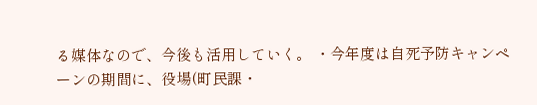る媒体なので、今後も活用していく。 ・今年度は自死予防キャンペーンの期間に、役場(町民課・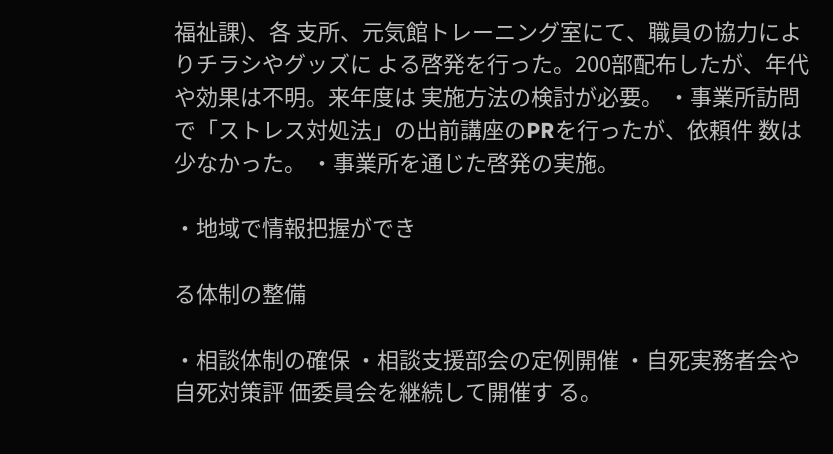福祉課)、各 支所、元気館トレーニング室にて、職員の協力によりチラシやグッズに よる啓発を行った。200部配布したが、年代や効果は不明。来年度は 実施方法の検討が必要。 ・事業所訪問で「ストレス対処法」の出前講座のPRを行ったが、依頼件 数は少なかった。 ・事業所を通じた啓発の実施。

・地域で情報把握ができ

る体制の整備

・相談体制の確保 ・相談支援部会の定例開催 ・自死実務者会や自死対策評 価委員会を継続して開催す る。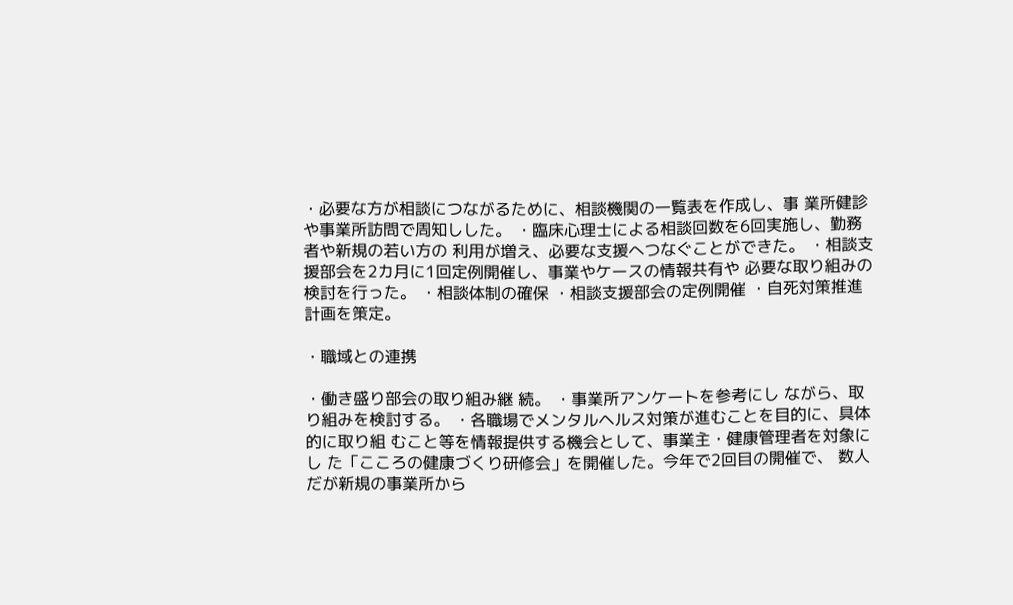・必要な方が相談につながるために、相談機関の一覧表を作成し、事 業所健診や事業所訪問で周知しした。 ・臨床心理士による相談回数を6回実施し、勤務者や新規の若い方の 利用が増え、必要な支援へつなぐことができた。 ・相談支援部会を2カ月に1回定例開催し、事業やケースの情報共有や 必要な取り組みの検討を行った。 ・相談体制の確保 ・相談支援部会の定例開催 ・自死対策推進計画を策定。

・職域との連携

・働き盛り部会の取り組み継 続。 ・事業所アンケートを参考にし ながら、取り組みを検討する。 ・各職場でメンタルヘルス対策が進むことを目的に、具体的に取り組 むこと等を情報提供する機会として、事業主・健康管理者を対象にし た「こころの健康づくり研修会」を開催した。今年で2回目の開催で、 数人だが新規の事業所から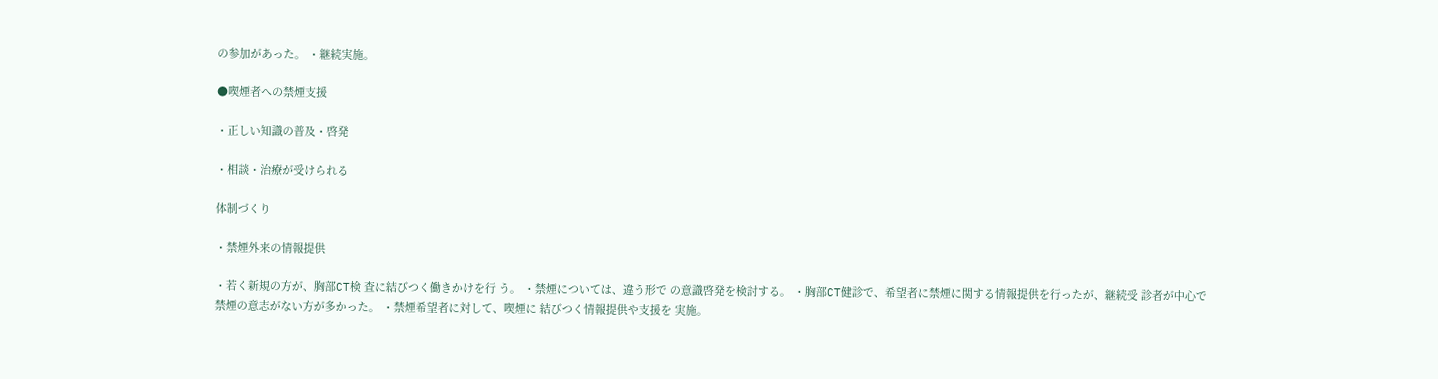の参加があった。 ・継続実施。

●喫煙者への禁煙支援

・正しい知識の普及・啓発

・相談・治療が受けられる

体制づくり

・禁煙外来の情報提供

・若く新規の方が、胸部CT検 査に結びつく働きかけを行 う。 ・禁煙については、違う形で の意識啓発を検討する。 ・胸部CT健診で、希望者に禁煙に関する情報提供を行ったが、継続受 診者が中心で禁煙の意志がない方が多かった。 ・禁煙希望者に対して、喫煙に 結びつく情報提供や支援を 実施。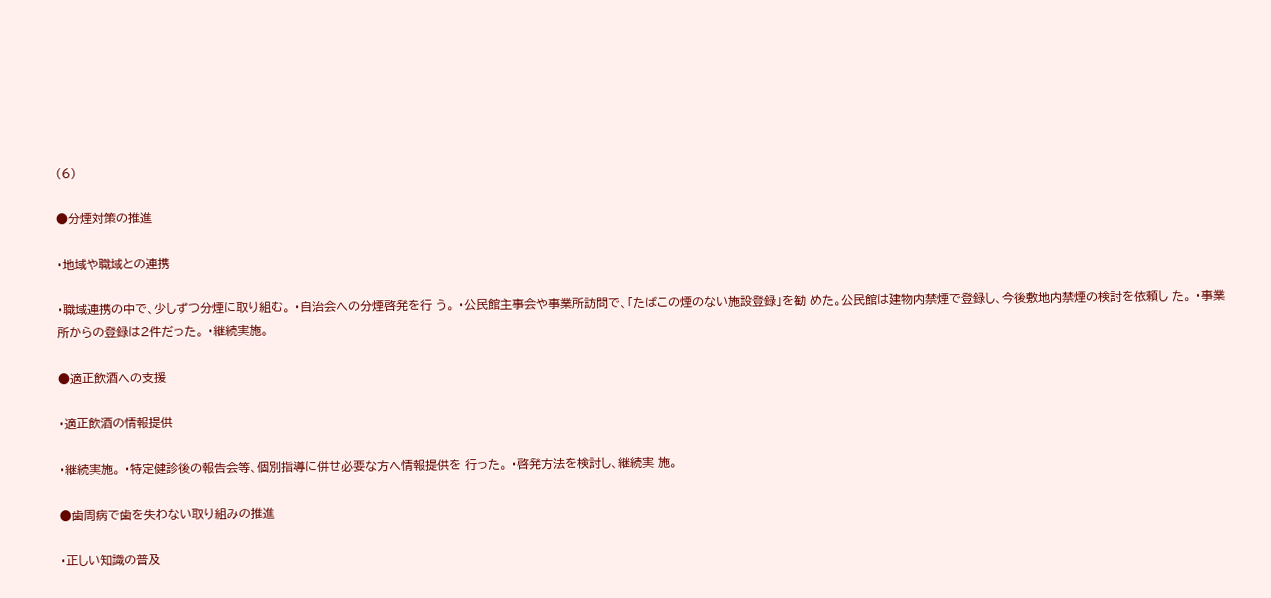(6)

●分煙対策の推進

・地域や職域との連携

・職域連携の中で、少しずつ分煙に取り組む。 ・自治会への分煙啓発を行 う。 ・公民館主事会や事業所訪問で、「たばこの煙のない施設登録」を勧 めた。公民館は建物内禁煙で登録し、今後敷地内禁煙の検討を依頼し た。 ・事業所からの登録は2件だった。 ・継続実施。

●適正飲酒への支援

・適正飲酒の情報提供

・継続実施。 ・特定健診後の報告会等、個別指導に併せ必要な方へ情報提供を 行った。 ・啓発方法を検討し、継続実 施。

●歯周病で歯を失わない取り組みの推進

・正しい知識の普及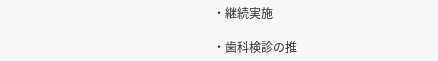・継続実施

・歯科検診の推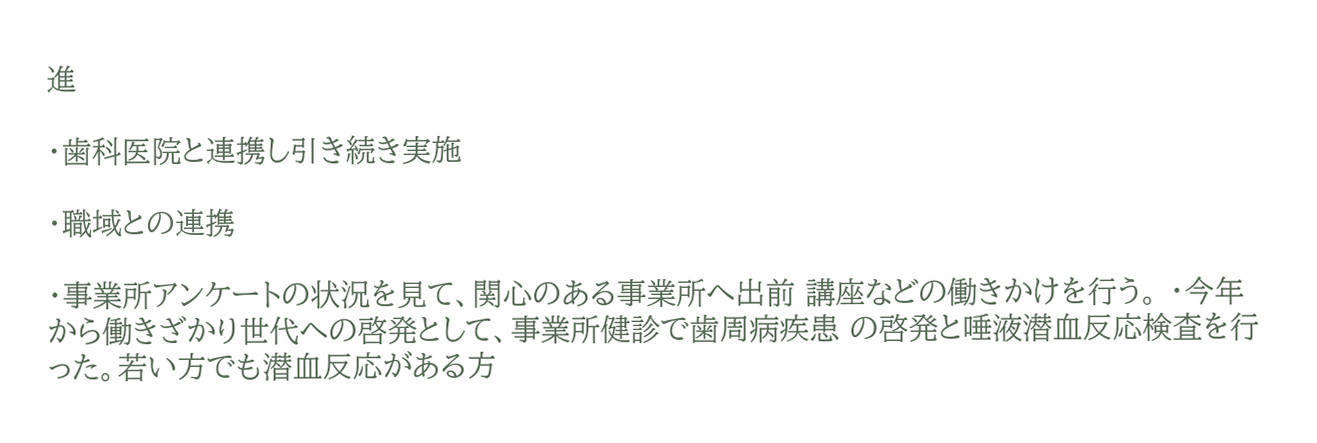進

・歯科医院と連携し引き続き実施

・職域との連携

・事業所アンケートの状況を見て、関心のある事業所へ出前 講座などの働きかけを行う。 ・今年から働きざかり世代への啓発として、事業所健診で歯周病疾患 の啓発と唾液潜血反応検査を行った。若い方でも潜血反応がある方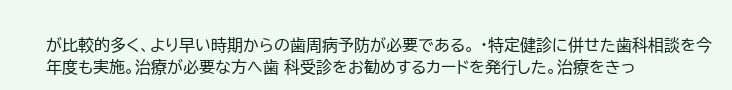が比較的多く、より早い時期からの歯周病予防が必要である。 ・特定健診に併せた歯科相談を今年度も実施。治療が必要な方へ歯 科受診をお勧めするカードを発行した。治療をきっ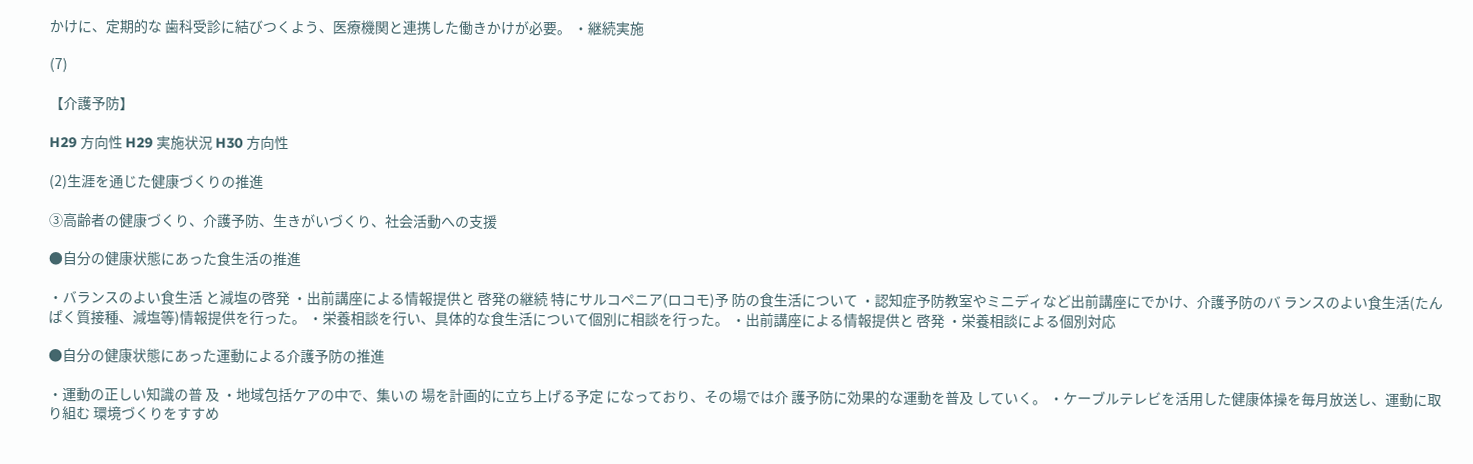かけに、定期的な 歯科受診に結びつくよう、医療機関と連携した働きかけが必要。 ・継続実施

(7)

【介護予防】

H29 方向性 H29 実施状況 H30 方向性

(2)生涯を通じた健康づくりの推進

③高齢者の健康づくり、介護予防、生きがいづくり、社会活動への支援

●自分の健康状態にあった食生活の推進

・バランスのよい食生活 と減塩の啓発 ・出前講座による情報提供と 啓発の継続 特にサルコペニア(ロコモ)予 防の食生活について ・認知症予防教室やミニディなど出前講座にでかけ、介護予防のバ ランスのよい食生活(たんぱく質接種、減塩等)情報提供を行った。 ・栄養相談を行い、具体的な食生活について個別に相談を行った。 ・出前講座による情報提供と 啓発 ・栄養相談による個別対応

●自分の健康状態にあった運動による介護予防の推進

・運動の正しい知識の普 及 ・地域包括ケアの中で、集いの 場を計画的に立ち上げる予定 になっており、その場では介 護予防に効果的な運動を普及 していく。 ・ケーブルテレビを活用した健康体操を毎月放送し、運動に取り組む 環境づくりをすすめ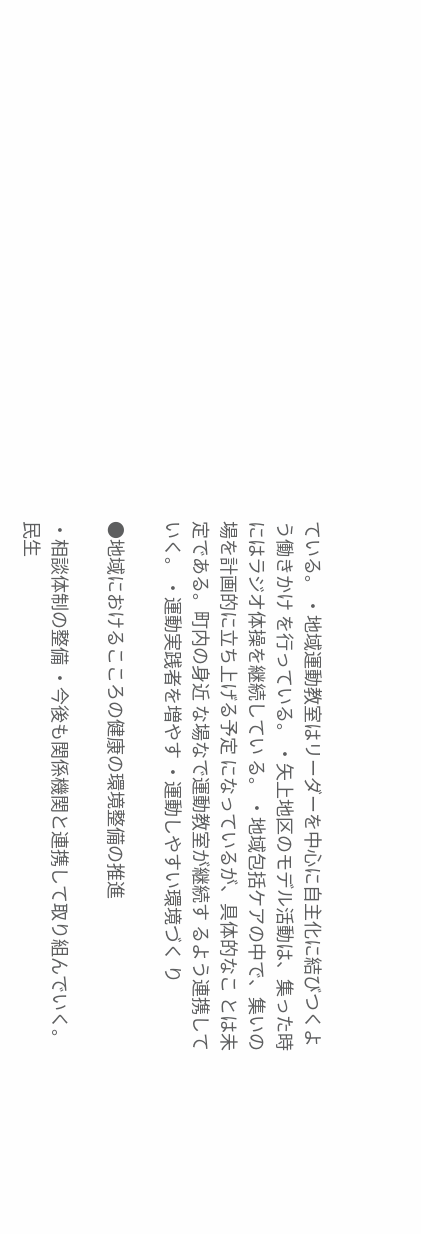ている。 ・地域運動教室はリーダーを中心に自主化に結びつくよう働きかけ を行っている。 ・矢上地区のモデル活動は、集った時にはラジオ体操を継続してい る。 ・地域包括ケアの中で、集いの 場を計画的に立ち上げる予定 になっているが、具体的なこ とは未定である。町内の身近 な場なで運動教室が継続す るよう連携していく。 ・運動実践者を増やす ・運動しやすい環境づく り

●地域におけるこころの健康の環境整備の推進

・相談体制の整備 ・今後も関係機関と連携して取り組んでいく。 民生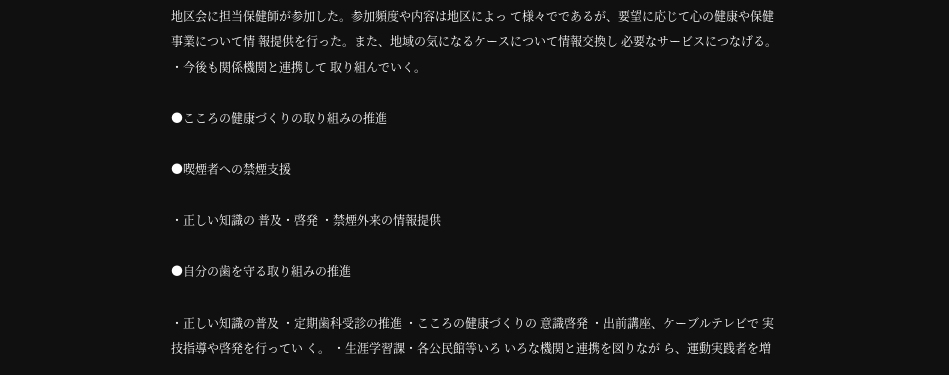地区会に担当保健師が参加した。参加頻度や内容は地区によっ て様々でであるが、要望に応じて心の健康や保健事業について情 報提供を行った。また、地域の気になるケースについて情報交換し 必要なサービスにつなげる。 ・今後も関係機関と連携して 取り組んでいく。

●こころの健康づくりの取り組みの推進

●喫煙者への禁煙支援

・正しい知識の 普及・啓発 ・禁煙外来の情報提供

●自分の歯を守る取り組みの推進

・正しい知識の普及 ・定期歯科受診の推進 ・こころの健康づくりの 意識啓発 ・出前講座、ケーブルテレビで 実技指導や啓発を行ってい く。 ・生涯学習課・各公民館等いろ いろな機関と連携を図りなが ら、運動実践者を増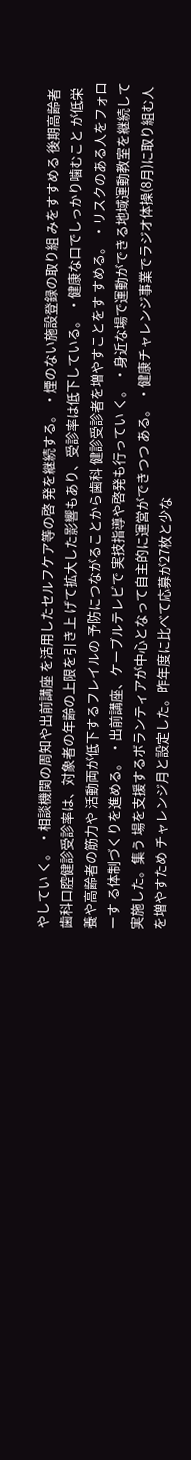やしてい く。 ・相談機関の周知や出前講座 を活用したセルフケア等の啓 発を継続する。 ・煙のない施設登録の取り組 みをすすめる 後期高齢者歯科口腔健診受診率は、対象者の年齢の上限を引き上 げて拡大した影響もあり、受診率は低下している。 ・健康な口でしっかり噛むこと が低栄養や高齢者の筋力や 活動両が低下するフレイルの 予防につながることから歯科 健診受診者を増やすことをす すめる。 ・リスクのある人をフォローす る体制づくりを進める。 ・出前講座、ケーブルテレビで 実技指導や啓発も行ってい く。 ・身近な場で運動ができる地域運動教室を継続して実施した。集う 場を支援するボランティアが中心となって自主的に運営ができつつ ある。 ・健康チャレンジ事業でラジオ体操(8月)に取り組む人を増やすため チャレンジ月と設定した。昨年度に比べて応募が27枚と少な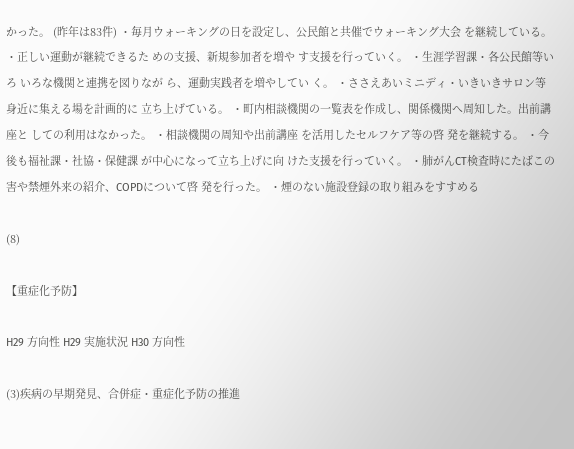かった。 (昨年は83件) ・毎月ウォーキングの日を設定し、公民館と共催でウォーキング大会 を継続している。 ・正しい運動が継続できるた めの支援、新規参加者を増や す支援を行っていく。 ・生涯学習課・各公民館等いろ いろな機関と連携を図りなが ら、運動実践者を増やしてい く。 ・ささえあいミニディ・いきいきサロン等身近に集える場を計画的に 立ち上げている。 ・町内相談機関の一覧表を作成し、関係機関へ周知した。出前講座と しての利用はなかった。 ・相談機関の周知や出前講座 を活用したセルフケア等の啓 発を継続する。 ・今後も福祉課・社協・保健課 が中心になって立ち上げに向 けた支援を行っていく。 ・肺がんCT検査時にたばこの害や禁煙外来の紹介、COPDについて啓 発を行った。 ・煙のない施設登録の取り組みをすすめる

(8)

【重症化予防】

H29 方向性 H29 実施状況 H30 方向性

(3)疾病の早期発見、合併症・重症化予防の推進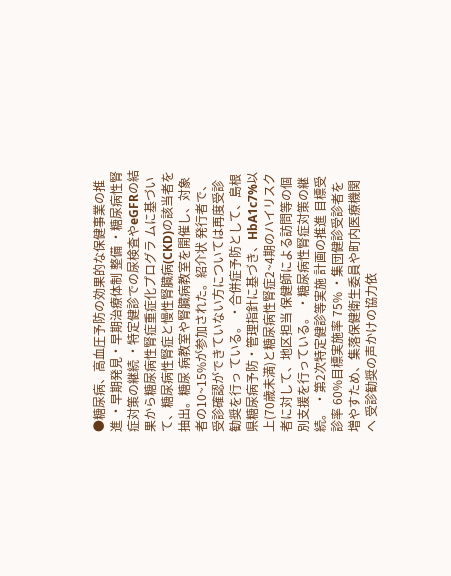●糖尿病、高血圧予防の効果的な保健事業の推進 ・早期発見・早期治療体制 整備 ・糖尿病性腎症対策の継続 ・特定健診での尿検査やeGFRの結果から糖尿病性腎症重症化プログラ ムに基づいて、糖尿病性腎症と慢性腎臓病(CKD)の該当者を抽出。糖尿 病教室や腎臓病教室を開催し、対象者の10~15%が参加された。紹介状 発行者で、受診確認ができていない方については再度受診勧奨を行っ ている。 ・合併症予防として、島根県糖尿病予防・管理指針に基づき、HbA1c7%以 上(70歳未満)と糖尿病性腎症2~4期のハイリスク者に対して、地区担当 保健師による訪問等の個別支援を行っている。 ・糖尿病性腎症対策の継続。 ・第2次特定健診等実施 計画の推進 目標受診率 60%目標実施率 75% ・集団健診受診者を増やすため、集落保健衛生委員や町内医療機関へ 受診勧奨の声かけの協力依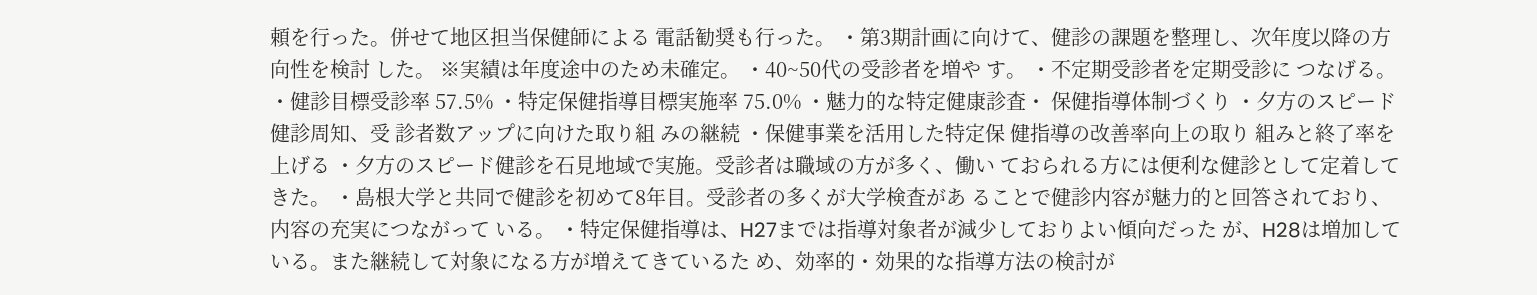頼を行った。併せて地区担当保健師による 電話勧奨も行った。 ・第3期計画に向けて、健診の課題を整理し、次年度以降の方向性を検討 した。 ※実績は年度途中のため未確定。 ・40~50代の受診者を増や す。 ・不定期受診者を定期受診に つなげる。 ・健診目標受診率 57.5% ・特定保健指導目標実施率 75.0% ・魅力的な特定健康診査・ 保健指導体制づくり ・夕方のスピード健診周知、受 診者数アップに向けた取り組 みの継続 ・保健事業を活用した特定保 健指導の改善率向上の取り 組みと終了率を上げる ・夕方のスピード健診を石見地域で実施。受診者は職域の方が多く、働い ておられる方には便利な健診として定着してきた。 ・島根大学と共同で健診を初めて8年目。受診者の多くが大学検査があ ることで健診内容が魅力的と回答されており、内容の充実につながって いる。 ・特定保健指導は、H27までは指導対象者が減少しておりよい傾向だった が、H28は増加している。また継続して対象になる方が増えてきているた め、効率的・効果的な指導方法の検討が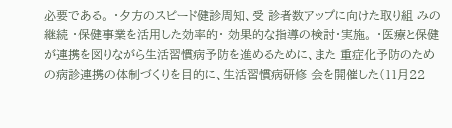必要である。 ・夕方のスピード健診周知、受 診者数アップに向けた取り組 みの継続 ・保健事業を活用した効率的・ 効果的な指導の検討・実施。 ・医療と保健が連携を図りながら生活習慣病予防を進めるために、また 重症化予防のための病診連携の体制づくりを目的に、生活習慣病研修 会を開催した(11月22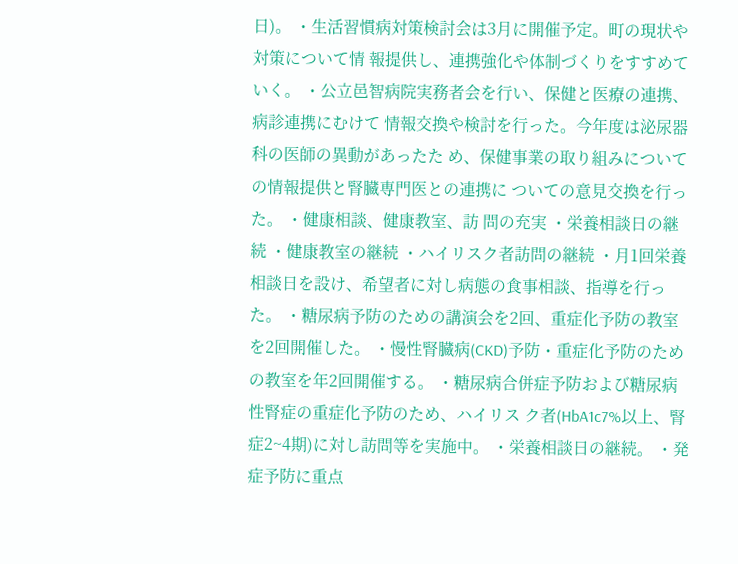日)。 ・生活習慣病対策検討会は3月に開催予定。町の現状や対策について情 報提供し、連携強化や体制づくりをすすめていく。 ・公立邑智病院実務者会を行い、保健と医療の連携、病診連携にむけて 情報交換や検討を行った。今年度は泌尿器科の医師の異動があったた め、保健事業の取り組みについての情報提供と腎臓専門医との連携に ついての意見交換を行った。 ・健康相談、健康教室、訪 問の充実 ・栄養相談日の継続 ・健康教室の継続 ・ハイリスク者訪問の継続 ・月1回栄養相談日を設け、希望者に対し病態の食事相談、指導を行った。 ・糖尿病予防のための講演会を2回、重症化予防の教室を2回開催した。 ・慢性腎臓病(CKD)予防・重症化予防のための教室を年2回開催する。 ・糖尿病合併症予防および糖尿病性腎症の重症化予防のため、ハイリス ク者(HbA1c7%以上、腎症2~4期)に対し訪問等を実施中。 ・栄養相談日の継続。 ・発症予防に重点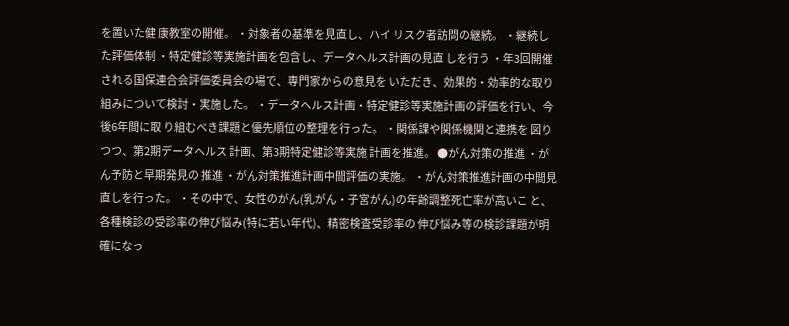を置いた健 康教室の開催。 ・対象者の基準を見直し、ハイ リスク者訪問の継続。 ・継続した評価体制 ・特定健診等実施計画を包含し、データヘルス計画の見直 しを行う ・年3回開催される国保連合会評価委員会の場で、専門家からの意見を いただき、効果的・効率的な取り組みについて検討・実施した。 ・データヘルス計画・特定健診等実施計画の評価を行い、今後6年間に取 り組むべき課題と優先順位の整理を行った。 ・関係課や関係機関と連携を 図りつつ、第2期データヘルス 計画、第3期特定健診等実施 計画を推進。 ●がん対策の推進 ・がん予防と早期発見の 推進 ・がん対策推進計画中間評価の実施。 ・がん対策推進計画の中間見直しを行った。 ・その中で、女性のがん(乳がん・子宮がん)の年齢調整死亡率が高いこ と、各種検診の受診率の伸び悩み(特に若い年代)、精密検査受診率の 伸び悩み等の検診課題が明確になっ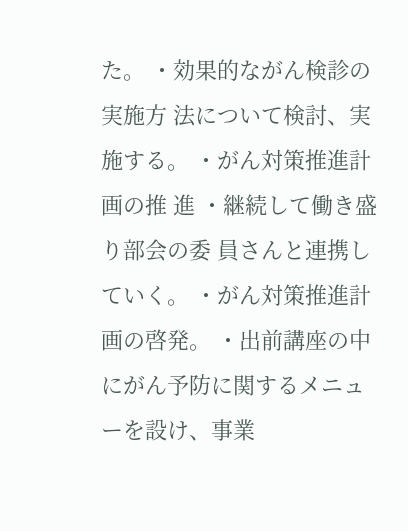た。 ・効果的ながん検診の実施方 法について検討、実施する。 ・がん対策推進計画の推 進 ・継続して働き盛り部会の委 員さんと連携していく。 ・がん対策推進計画の啓発。 ・出前講座の中にがん予防に関するメニューを設け、事業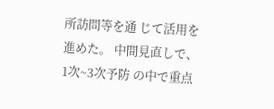所訪問等を通 じて活用を進めた。 中間見直しで、1次~3次予防 の中で重点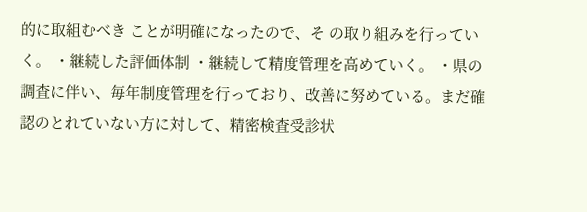的に取組むべき ことが明確になったので、そ の取り組みを行っていく。 ・継続した評価体制 ・継続して精度管理を高めていく。 ・県の調査に伴い、毎年制度管理を行っており、改善に努めている。まだ確認のとれていない方に対して、精密検査受診状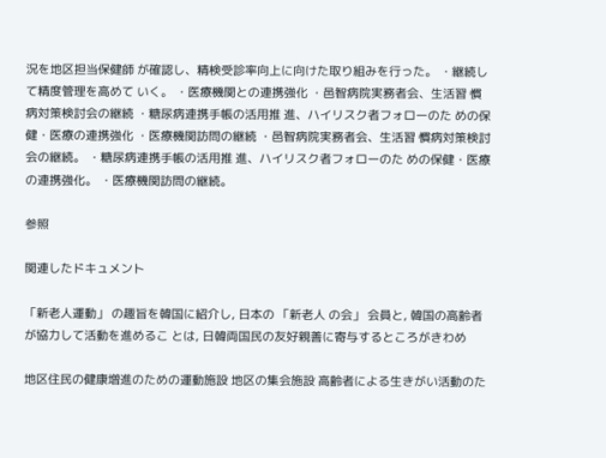況を地区担当保健師 が確認し、精検受診率向上に向けた取り組みを行った。 ・継続して精度管理を高めて いく。 ・医療機関との連携強化 ・邑智病院実務者会、生活習 慣病対策検討会の継続 ・糖尿病連携手帳の活用推 進、ハイリスク者フォローのた めの保健・医療の連携強化 ・医療機関訪問の継続 ・邑智病院実務者会、生活習 慣病対策検討会の継続。 ・糖尿病連携手帳の活用推 進、ハイリスク者フォローのた めの保健・医療の連携強化。 ・医療機関訪問の継続。

参照

関連したドキュメント

「新老人運動」 の趣旨を韓国に紹介し, 日本の 「新老人 の会」 会員と, 韓国の高齢者が協力して活動を進めるこ とは, 日韓両国民の友好親善に寄与するところがきわめ

地区住民の健康増進のための運動施設 地区の集会施設 高齢者による生きがい活動のた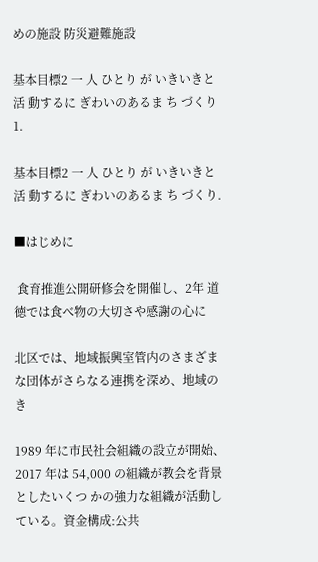めの施設 防災避難施設

基本目標2 一 人 ひとり が いきいきと活 動するに ぎわいのあるま ち づくり1.

基本目標2 一 人 ひとり が いきいきと活 動するに ぎわいのあるま ち づくり.

■はじめに

 食育推進公開研修会を開催し、2年 道徳では食べ物の大切さや感謝の心に

北区では、地域振興室管内のさまざまな団体がさらなる連携を深め、地域のき

1989 年に市民社会組織の設立が開始、2017 年は 54,000 の組織が教会を背景としたいくつ かの強力な組織が活動している。資金構成:公共